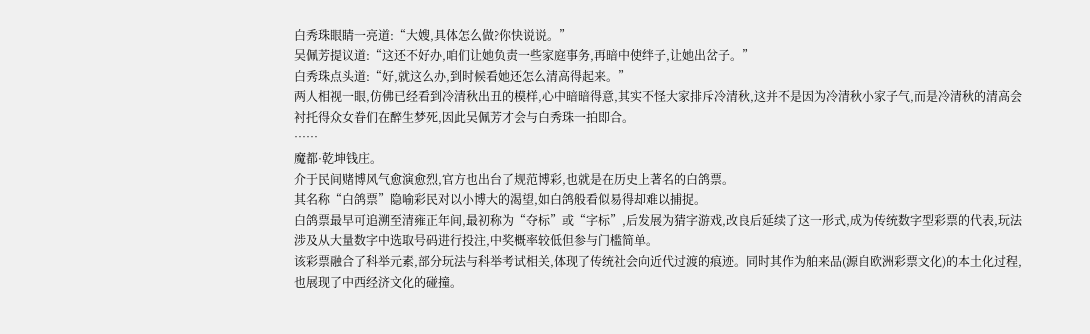白秀珠眼睛一亮道:“大嫂,具体怎么做?你快说说。”
吴佩芳提议道:“这还不好办,咱们让她负责一些家庭事务,再暗中使绊子,让她出岔子。”
白秀珠点头道:“好,就这么办,到时候看她还怎么清高得起来。”
两人相视一眼,仿佛已经看到冷清秋出丑的模样,心中暗暗得意,其实不怪大家排斥冷清秋,这并不是因为冷清秋小家子气,而是冷清秋的清高会衬托得众女眷们在醉生梦死,因此吴佩芳才会与白秀珠一拍即合。
……
魔都·乾坤钱庄。
介于民间赌博风气愈演愈烈,官方也出台了规范博彩,也就是在历史上著名的白鸽票。
其名称“白鸽票”隐喻彩民对以小博大的渴望,如白鸽般看似易得却难以捕捉。
白鸽票最早可追溯至清雍正年间,最初称为“夺标”或“字标”,后发展为猜字游戏,改良后延续了这一形式,成为传统数字型彩票的代表,玩法涉及从大量数字中选取号码进行投注,中奖概率较低但参与门槛简单。
该彩票融合了科举元素,部分玩法与科举考试相关,体现了传统社会向近代过渡的痕迹。同时其作为舶来品(源自欧洲彩票文化)的本土化过程,也展现了中西经济文化的碰撞。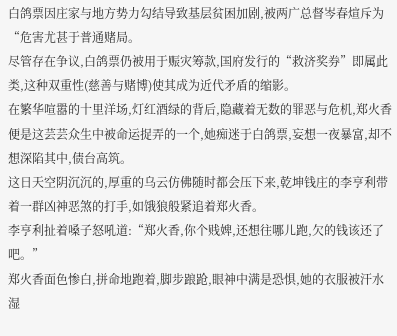白鸽票因庄家与地方势力勾结导致基层贫困加剧,被两广总督岑春煊斥为“危害尤甚于普通赌局。
尽管存在争议,白鸽票仍被用于赈灾筹款,国府发行的“救济奖券”即属此类,这种双重性(慈善与赌博)使其成为近代矛盾的缩影。
在繁华喧嚣的十里洋场,灯红酒绿的背后,隐藏着无数的罪恶与危机,郑火香便是这芸芸众生中被命运捉弄的一个,她痴迷于白鸽票,妄想一夜暴富,却不想深陷其中,债台高筑。
这日天空阴沉沉的,厚重的乌云仿佛随时都会压下来,乾坤钱庄的李亨利带着一群凶神恶煞的打手,如饿狼般紧追着郑火香。
李亨利扯着嗓子怒吼道:“郑火香,你个贱婢,还想往哪儿跑,欠的钱该还了吧。”
郑火香面色惨白,拼命地跑着,脚步踉跄,眼神中满是恐惧,她的衣服被汗水湿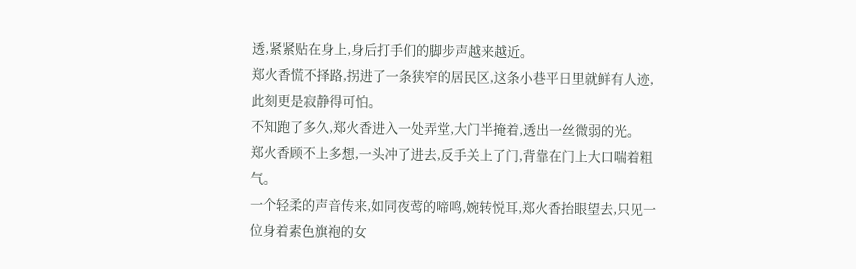透,紧紧贴在身上,身后打手们的脚步声越来越近。
郑火香慌不择路,拐进了一条狭窄的居民区,这条小巷平日里就鲜有人迹,此刻更是寂静得可怕。
不知跑了多久,郑火香进入一处弄堂,大门半掩着,透出一丝微弱的光。
郑火香顾不上多想,一头冲了进去,反手关上了门,背靠在门上大口喘着粗气。
一个轻柔的声音传来,如同夜莺的啼鸣,婉转悦耳,郑火香抬眼望去,只见一位身着素色旗袍的女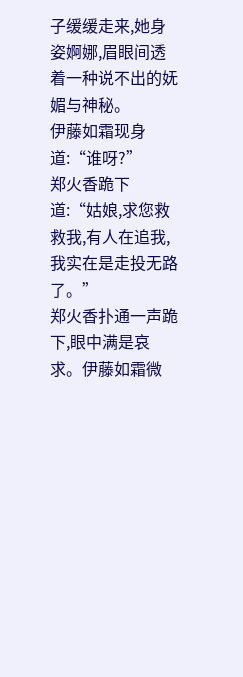子缓缓走来,她身姿婀娜,眉眼间透着一种说不出的妩媚与神秘。
伊藤如霜现身道:“谁呀?”
郑火香跪下道:“姑娘,求您救救我,有人在追我,我实在是走投无路了。”
郑火香扑通一声跪下,眼中满是哀求。伊藤如霜微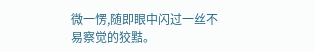微一愣,随即眼中闪过一丝不易察觉的狡黠。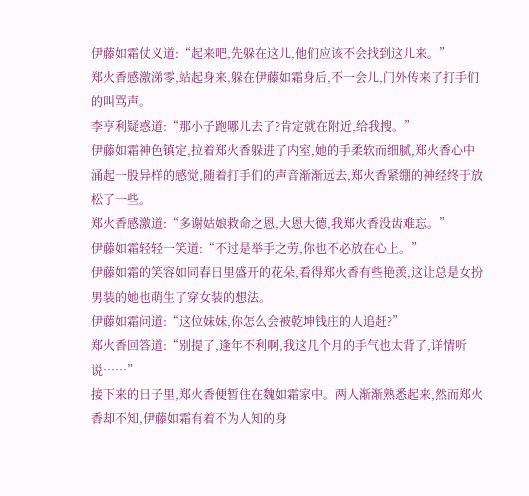伊藤如霜仗义道:“起来吧,先躲在这儿,他们应该不会找到这儿来。”
郑火香感激涕零,站起身来,躲在伊藤如霜身后,不一会儿,门外传来了打手们的叫骂声。
李亨利疑惑道:“那小子跑哪儿去了?肯定就在附近,给我搜。”
伊藤如霜神色镇定,拉着郑火香躲进了内室,她的手柔软而细腻,郑火香心中涌起一股异样的感觉,随着打手们的声音渐渐远去,郑火香紧绷的神经终于放松了一些。
郑火香感激道:“多谢姑娘救命之恩,大恩大德,我郑火香没齿难忘。”
伊藤如霜轻轻一笑道:“不过是举手之劳,你也不必放在心上。”
伊藤如霜的笑容如同春日里盛开的花朵,看得郑火香有些艳羡,这让总是女扮男装的她也萌生了穿女装的想法。
伊藤如霜问道:“这位妹妹,你怎么会被乾坤钱庄的人追赶?”
郑火香回答道:“别提了,逢年不利啊,我这几个月的手气也太背了,详情听说……”
接下来的日子里,郑火香便暂住在魏如霜家中。两人渐渐熟悉起来,然而郑火香却不知,伊藤如霜有着不为人知的身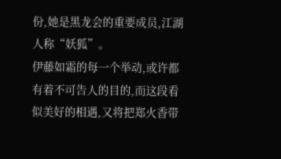份,她是黑龙会的重要成员,江湖人称“妖狐”。
伊藤如霜的每一个举动,或许都有着不可告人的目的,而这段看似美好的相遇,又将把郑火香带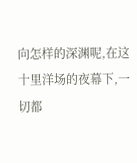向怎样的深渊呢,在这十里洋场的夜幕下,一切都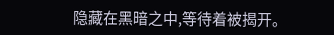隐藏在黑暗之中,等待着被揭开。